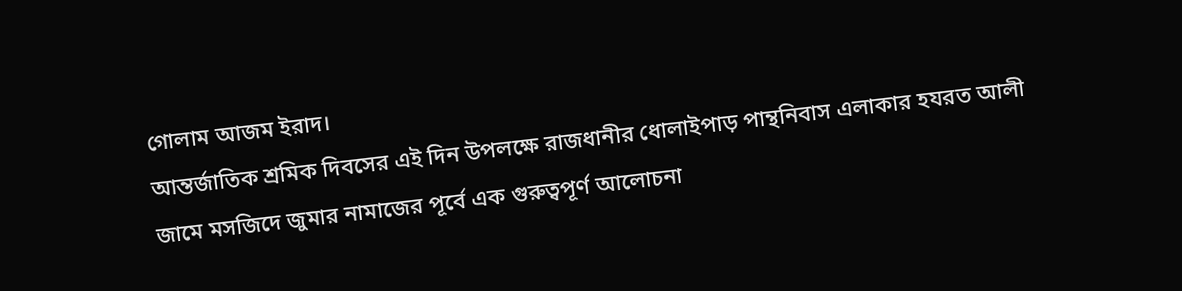গোলাম আজম ইরাদ।
আন্তর্জাতিক শ্রমিক দিবসের এই দিন উপলক্ষে রাজধানীর ধোলাইপাড় পান্থনিবাস এলাকার হযরত আলী জামে মসজিদে জুমার নামাজের পূর্বে এক গুরুত্বপূর্ণ আলোচনা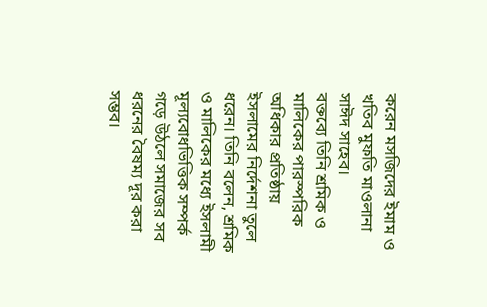করেন মসজিদের ইমাম ও খতিব মুফতি মাওলানা সাঈদ সাহেব।
বক্তব্যে তিনি শ্রমিক ও মালিকের পারস্পরিক অধিকার প্রতিষ্ঠায় ইসলামের নির্দেশনা তুলে ধরেন। তিনি বলেন, শ্রমিক ও মালিকের মধ্যে ইসলামী মূল্যবোধভিত্তিক সম্পর্ক গড়ে উঠলে সমাজের সব ধরনের বৈষম্য দূর করা সম্ভব।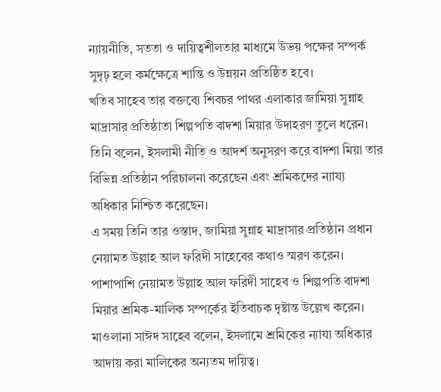ন্যায়নীতি, সততা ও দায়িত্বশীলতার মাধ্যমে উভয় পক্ষের সম্পর্ক সুদৃঢ় হলে কর্মক্ষেত্রে শান্তি ও উন্নয়ন প্রতিষ্ঠিত হবে।
খতিব সাহেব তার বক্তব্যে শিবচর পাথর এলাকার জামিয়া সুন্নাহ মাদ্রাসার প্রতিষ্ঠাতা শিল্পপতি বাদশা মিয়ার উদাহরণ তুলে ধরেন। তিনি বলেন, ইসলামী নীতি ও আদর্শ অনুসরণ করে বাদশা মিয়া তার বিভিন্ন প্রতিষ্ঠান পরিচালনা করেছেন এবং শ্রমিকদের ন্যায্য অধিকার নিশ্চিত করেছেন।
এ সময় তিনি তার ওস্তাদ, জামিয়া সুন্নাহ মাদ্রাসার প্রতিষ্ঠান প্রধান নেয়ামত উল্লাহ আল ফরিদী সাহেবের কথাও স্মরণ করেন। পাশাপাশি নেয়ামত উল্লাহ আল ফরিদী সাহেব ও শিল্পপতি বাদশা মিয়ার শ্রমিক-মালিক সম্পর্কের ইতিবাচক দৃষ্টান্ত উল্লেখ করেন।
মাওলানা সাঈদ সাহেব বলেন, ইসলামে শ্রমিকের ন্যায্য অধিকার আদায় করা মালিকের অন্যতম দায়িত্ব।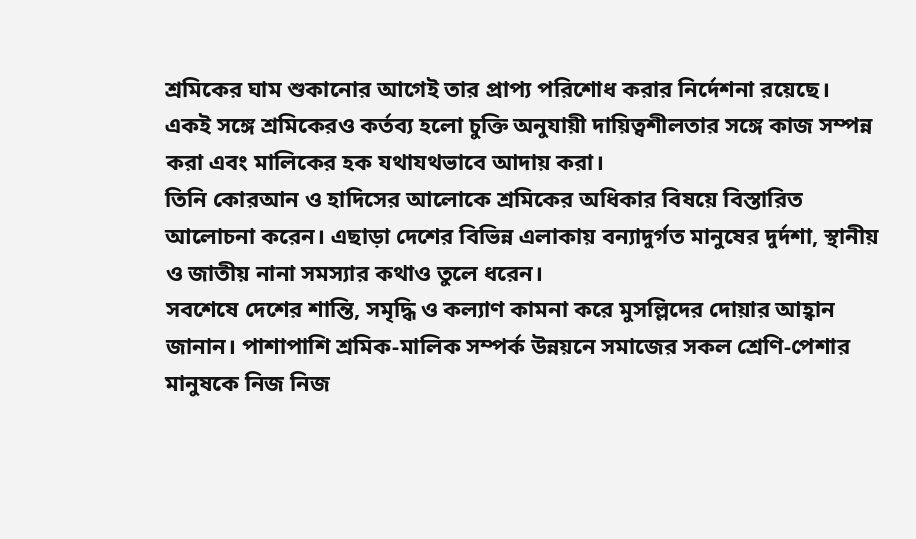শ্রমিকের ঘাম শুকানোর আগেই তার প্রাপ্য পরিশোধ করার নির্দেশনা রয়েছে। একই সঙ্গে শ্রমিকেরও কর্তব্য হলো চুক্তি অনুযায়ী দায়িত্বশীলতার সঙ্গে কাজ সম্পন্ন করা এবং মালিকের হক যথাযথভাবে আদায় করা।
তিনি কোরআন ও হাদিসের আলোকে শ্রমিকের অধিকার বিষয়ে বিস্তারিত আলোচনা করেন। এছাড়া দেশের বিভিন্ন এলাকায় বন্যাদুর্গত মানুষের দুর্দশা, স্থানীয় ও জাতীয় নানা সমস্যার কথাও তুলে ধরেন।
সবশেষে দেশের শান্তি, সমৃদ্ধি ও কল্যাণ কামনা করে মুসল্লিদের দোয়ার আহ্বান জানান। পাশাপাশি শ্রমিক-মালিক সম্পর্ক উন্নয়নে সমাজের সকল শ্রেণি-পেশার মানুষকে নিজ নিজ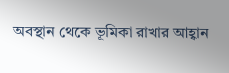অবস্থান থেকে ভূমিকা রাখার আহ্বান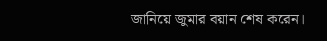জানিয়ে জুমার বয়ান শেষ করেন।